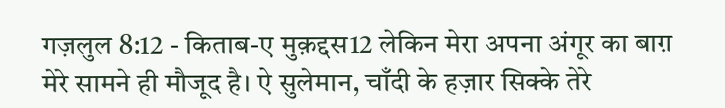गज़लुल 8:12 - किताब-ए मुक़द्दस12 लेकिन मेरा अपना अंगूर का बाग़ मेरे सामने ही मौजूद है। ऐ सुलेमान, चाँदी के हज़ार सिक्के तेरे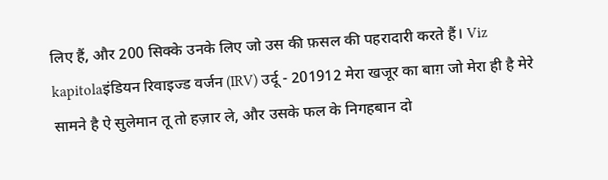लिए हैं, और 200 सिक्के उनके लिए जो उस की फ़सल की पहरादारी करते हैं। Viz kapitolaइंडियन रिवाइज्ड वर्जन (IRV) उर्दू - 201912 मेरा खजूर का बाग़ जो मेरा ही है मेरे सामने है ऐ सुलेमान तू तो हज़ार ले, और उसके फल के निगहबान दो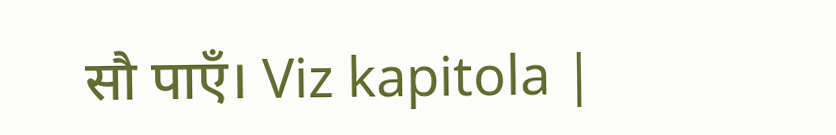सौ पाएँ। Viz kapitola |